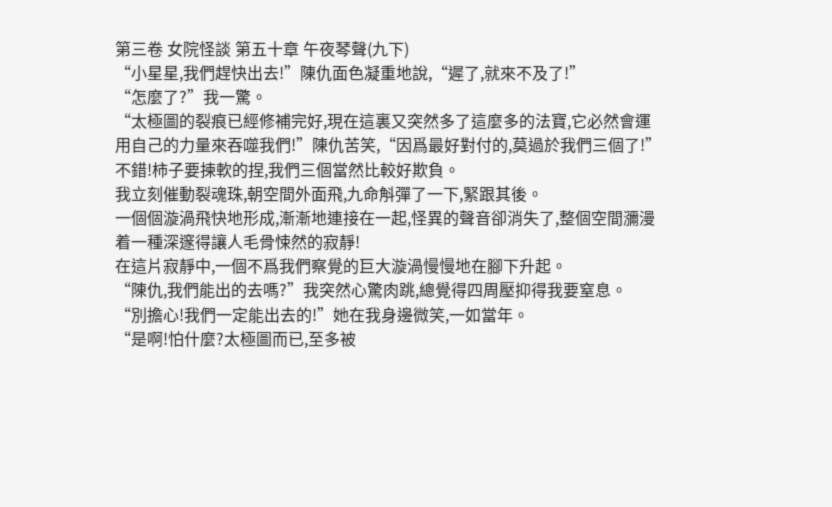第三卷 女院怪談 第五十章 午夜琴聲(九下)
“小星星,我們趕快出去!”陳仇面色凝重地說,“遲了,就來不及了!”
“怎麼了?”我一驚。
“太極圖的裂痕已經修補完好,現在這裏又突然多了這麼多的法寶,它必然會運用自己的力量來吞噬我們!”陳仇苦笑,“因爲最好對付的,莫過於我們三個了!”
不錯!柿子要揀軟的捏,我們三個當然比較好欺負。
我立刻催動裂魂珠,朝空間外面飛,九命斛彈了一下,緊跟其後。
一個個漩渦飛快地形成,漸漸地連接在一起,怪異的聲音卻消失了,整個空間瀰漫着一種深邃得讓人毛骨悚然的寂靜!
在這片寂靜中,一個不爲我們察覺的巨大漩渦慢慢地在腳下升起。
“陳仇,我們能出的去嗎?”我突然心驚肉跳,總覺得四周壓抑得我要窒息。
“別擔心!我們一定能出去的!”她在我身邊微笑,一如當年。
“是啊!怕什麼?太極圖而已,至多被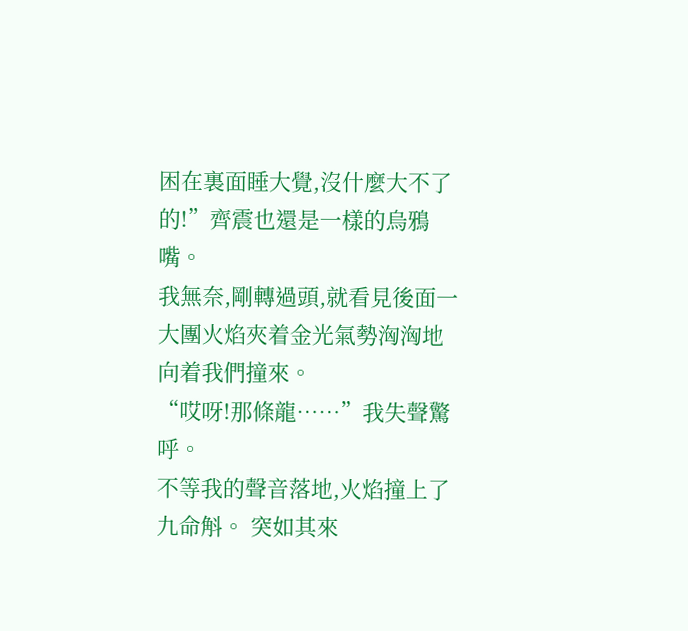困在裏面睡大覺,沒什麼大不了的!”齊震也還是一樣的烏鴉嘴。
我無奈,剛轉過頭,就看見後面一大團火焰夾着金光氣勢洶洶地向着我們撞來。
“哎呀!那條龍……”我失聲驚呼。
不等我的聲音落地,火焰撞上了九命斛。 突如其來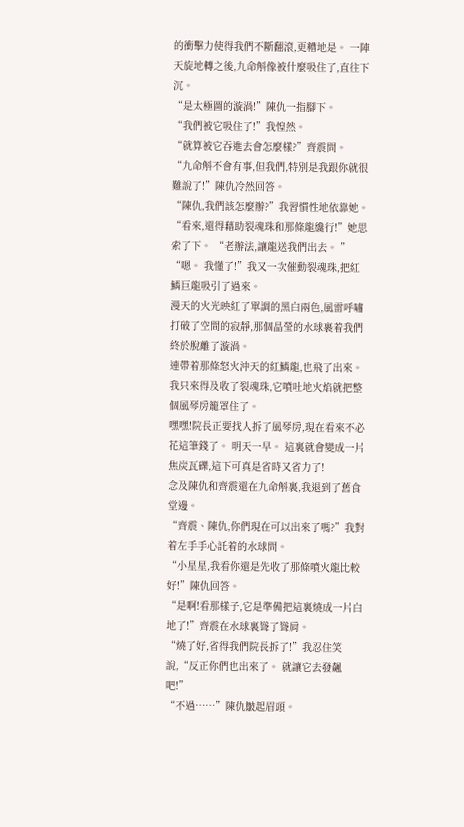的衝擊力使得我們不斷翻滾,更糟地是。 一陣天旋地轉之後,九命斛像被什麼吸住了,直往下沉。
“是太極圖的漩渦!”陳仇一指腳下。
“我們被它吸住了!”我惶然。
“就算被它吞進去會怎麼樣?”齊震問。
“九命斛不會有事,但我們,特別是我跟你就很難說了!”陳仇冷然回答。
“陳仇,我們該怎麼辦?”我習慣性地依靠她。
“看來,還得藉助裂魂珠和那條龍纔行!”她思索了下。 “老辦法,讓龍送我們出去。 ”
“嗯。 我懂了!”我又一次催動裂魂珠,把紅鱗巨龍吸引了過來。
漫天的火光映紅了單調的黑白兩色,風雷呼嘯打破了空間的寂靜,那個晶瑩的水球裹着我們終於脫離了漩渦。
連帶着那條怒火沖天的紅鱗龍,也飛了出來。
我只來得及收了裂魂珠,它噴吐地火焰就把整個風琴房籠罩住了。
嘿嘿!院長正要找人拆了風琴房,現在看來不必花這筆錢了。 明天一早。 這裏就會變成一片焦炭瓦礫,這下可真是省時又省力了!
念及陳仇和齊震還在九命斛裏,我退到了舊食堂邊。
“齊震、陳仇,你們現在可以出來了嗎?”我對着左手手心託着的水球問。
“小星星,我看你還是先收了那條噴火龍比較好!”陳仇回答。
“是啊!看那樣子,它是準備把這裏燒成一片白地了!”齊震在水球裏聳了聳肩。
“燒了好,省得我們院長拆了!”我忍住笑說,“反正你們也出來了。 就讓它去發飆吧!”
“不過……”陳仇皺起眉頭。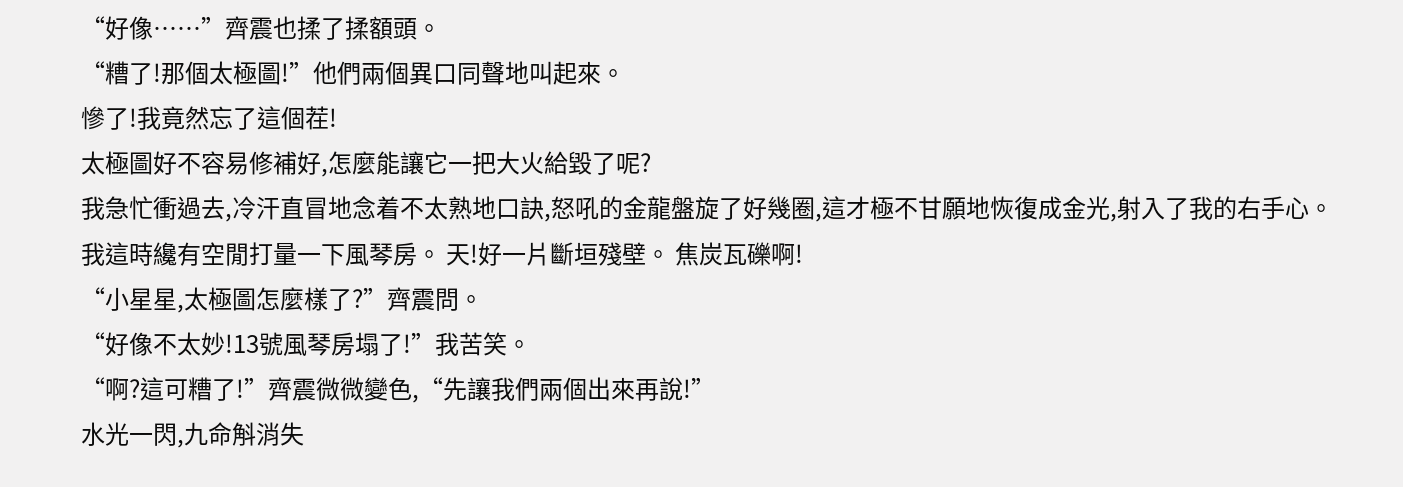“好像……”齊震也揉了揉額頭。
“糟了!那個太極圖!”他們兩個異口同聲地叫起來。
慘了!我竟然忘了這個茬!
太極圖好不容易修補好,怎麼能讓它一把大火給毀了呢?
我急忙衝過去,冷汗直冒地念着不太熟地口訣,怒吼的金龍盤旋了好幾圈,這才極不甘願地恢復成金光,射入了我的右手心。
我這時纔有空閒打量一下風琴房。 天!好一片斷垣殘壁。 焦炭瓦礫啊!
“小星星,太極圖怎麼樣了?”齊震問。
“好像不太妙!13號風琴房塌了!”我苦笑。
“啊?這可糟了!”齊震微微變色,“先讓我們兩個出來再說!”
水光一閃,九命斛消失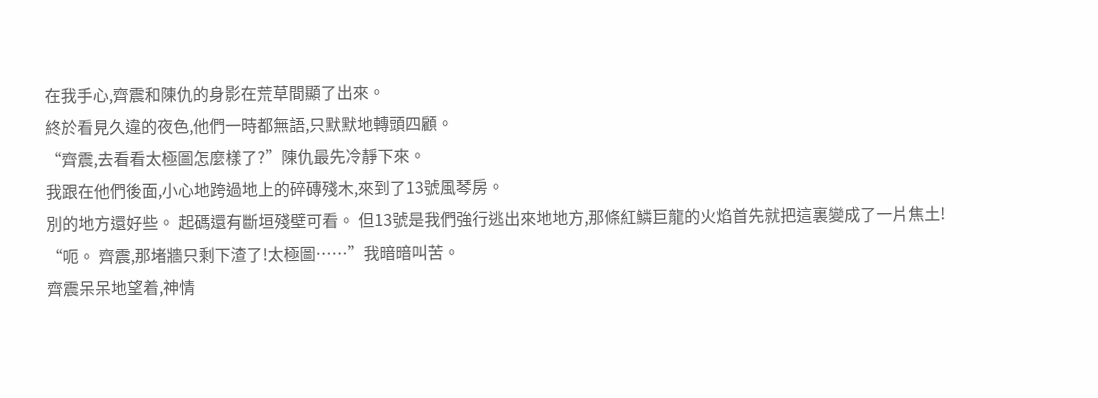在我手心,齊震和陳仇的身影在荒草間顯了出來。
終於看見久違的夜色,他們一時都無語,只默默地轉頭四顧。
“齊震,去看看太極圖怎麼樣了?”陳仇最先冷靜下來。
我跟在他們後面,小心地跨過地上的碎磚殘木,來到了13號風琴房。
別的地方還好些。 起碼還有斷垣殘壁可看。 但13號是我們強行逃出來地地方,那條紅鱗巨龍的火焰首先就把這裏變成了一片焦土!
“呃。 齊震,那堵牆只剩下渣了!太極圖……”我暗暗叫苦。
齊震呆呆地望着,神情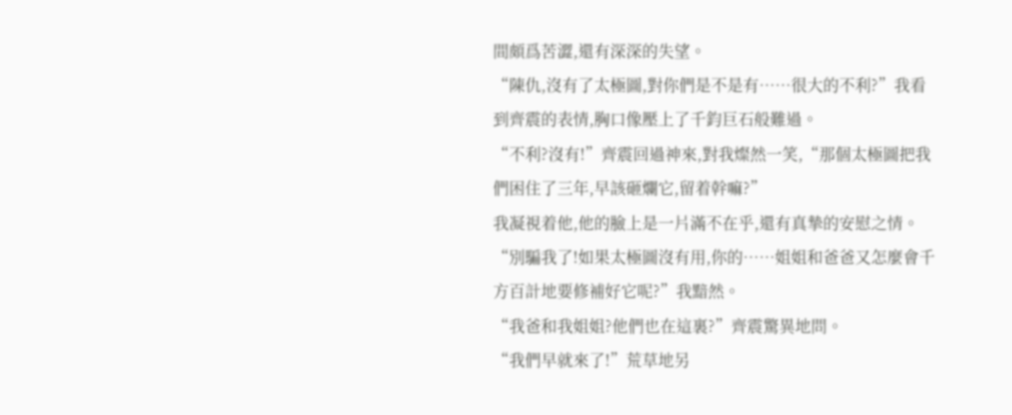間頗爲苦澀,還有深深的失望。
“陳仇,沒有了太極圖,對你們是不是有……很大的不利?”我看到齊震的表情,胸口像壓上了千鈞巨石般難過。
“不利?沒有!”齊震回過神來,對我燦然一笑,“那個太極圖把我們困住了三年,早該砸爛它,留着幹嘛?”
我凝視着他,他的臉上是一片滿不在乎,還有真摯的安慰之情。
“別騙我了!如果太極圖沒有用,你的……姐姐和爸爸又怎麼會千方百計地要修補好它呢?”我黯然。
“我爸和我姐姐?他們也在這裏?”齊震驚異地問。
“我們早就來了!”荒草地另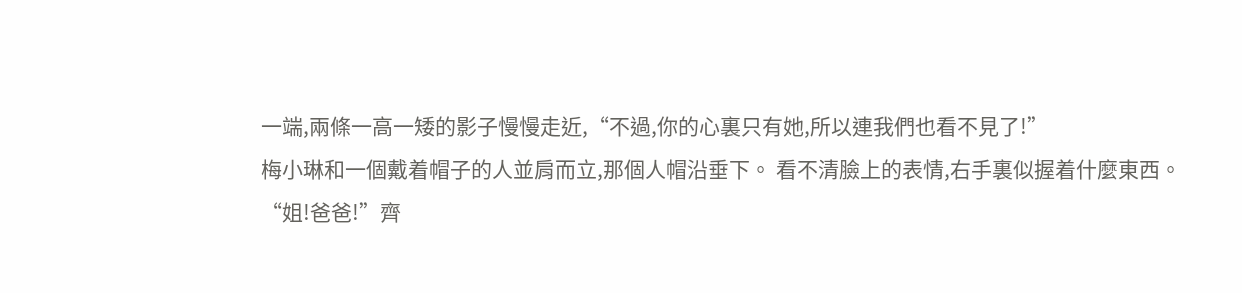一端,兩條一高一矮的影子慢慢走近,“不過,你的心裏只有她,所以連我們也看不見了!”
梅小琳和一個戴着帽子的人並肩而立,那個人帽沿垂下。 看不清臉上的表情,右手裏似握着什麼東西。
“姐!爸爸!”齊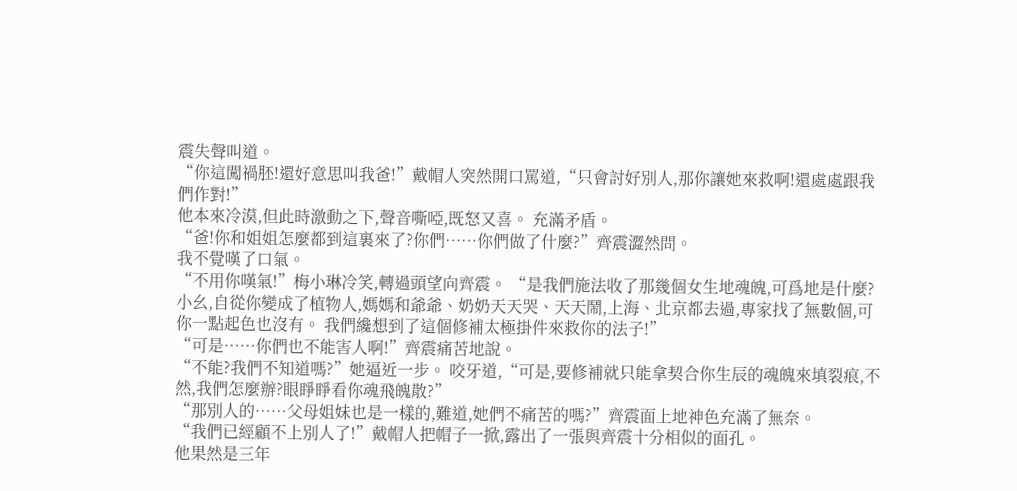震失聲叫道。
“你這闖禍胚!還好意思叫我爸!”戴帽人突然開口罵道,“只會討好別人,那你讓她來救啊!還處處跟我們作對!”
他本來冷漠,但此時激動之下,聲音嘶啞,既怒又喜。 充滿矛盾。
“爸!你和姐姐怎麼都到這裏來了?你們……你們做了什麼?”齊震澀然問。
我不覺嘆了口氣。
“不用你嘆氣!”梅小琳冷笑,轉過頭望向齊震。 “是我們施法收了那幾個女生地魂魄,可爲地是什麼?小幺,自從你變成了植物人,媽媽和爺爺、奶奶天天哭、天天鬧,上海、北京都去過,專家找了無數個,可你一點起色也沒有。 我們纔想到了這個修補太極掛件來救你的法子!”
“可是……你們也不能害人啊!”齊震痛苦地說。
“不能?我們不知道嗎?”她逼近一步。 咬牙道,“可是,要修補就只能拿契合你生辰的魂魄來填裂痕,不然,我們怎麼辦?眼睜睜看你魂飛魄散?”
“那別人的……父母姐妹也是一樣的,難道,她們不痛苦的嗎?”齊震面上地神色充滿了無奈。
“我們已經顧不上別人了!”戴帽人把帽子一掀,露出了一張與齊震十分相似的面孔。
他果然是三年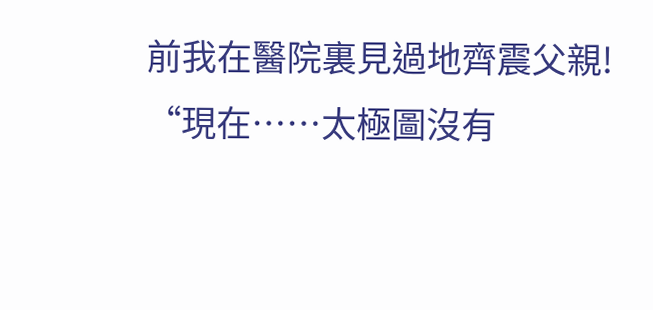前我在醫院裏見過地齊震父親!
“現在……太極圖沒有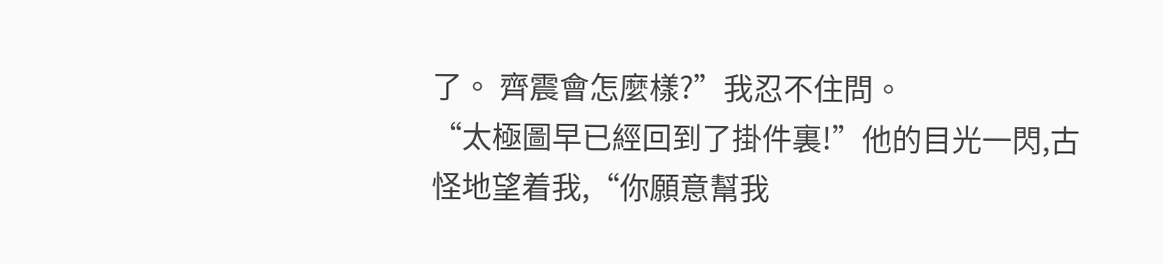了。 齊震會怎麼樣?”我忍不住問。
“太極圖早已經回到了掛件裏!”他的目光一閃,古怪地望着我,“你願意幫我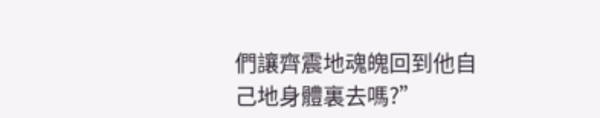們讓齊震地魂魄回到他自己地身體裏去嗎?”